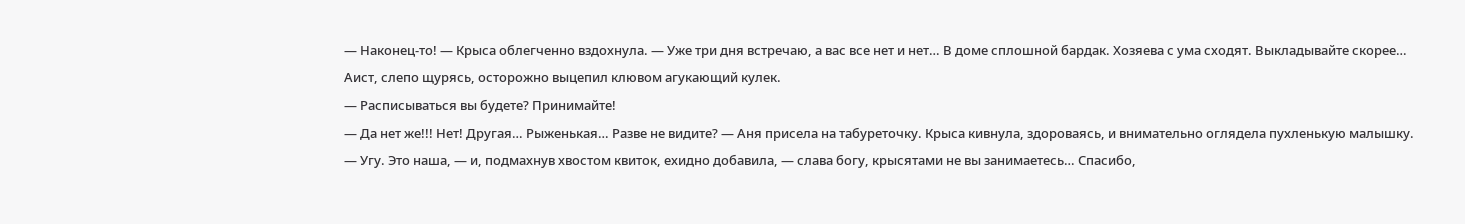— Наконец-то! — Крыса облегченно вздохнула. — Уже три дня встречаю, а вас все нет и нет… В доме сплошной бардак. Хозяева с ума сходят. Выкладывайте скорее…
Аист, слепо щурясь, осторожно выцепил клювом агукающий кулек.
— Расписываться вы будете? Принимайте!
— Да нет же!!! Нет! Другая… Рыженькая… Разве не видите? — Аня присела на табуреточку. Крыса кивнула, здороваясь, и внимательно оглядела пухленькую малышку.
— Угу. Это наша, — и, подмахнув хвостом квиток, ехидно добавила, — слава богу, крысятами не вы занимаетесь… Спасибо,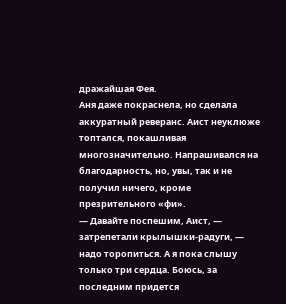дражайшая Фея.
Аня даже покраснела, но сделала аккуратный реверанс. Аист неуклюже топтался, покашливая многозначительно. Напрашивался на благодарность, но, увы, так и не получил ничего, кроме презрительного «фи».
— Давайте поспешим, Аист, — затрепетали крылышки-радуги, — надо торопиться. А я пока слышу только три сердца. Боюсь, за последним придется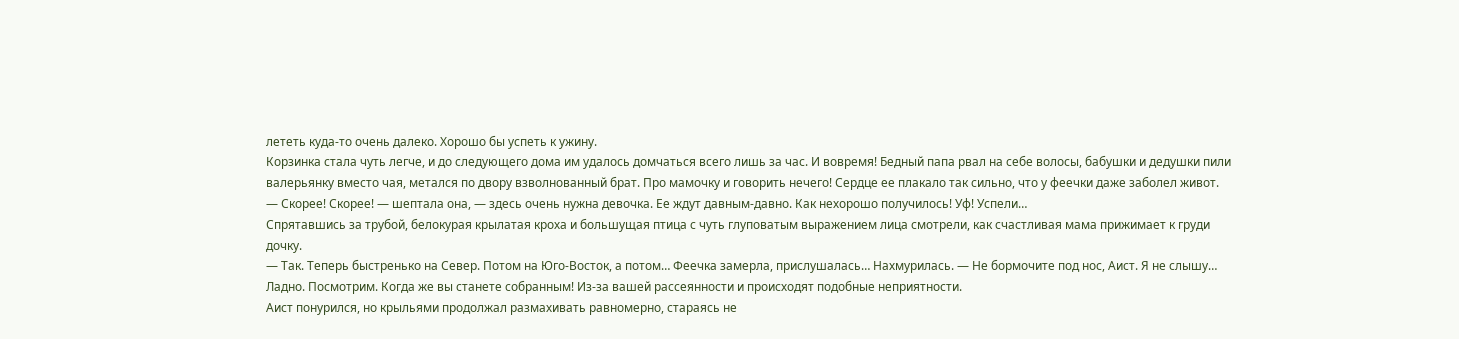лететь куда-то очень далеко. Хорошо бы успеть к ужину.
Корзинка стала чуть легче, и до следующего дома им удалось домчаться всего лишь за час. И вовремя! Бедный папа рвал на себе волосы, бабушки и дедушки пили валерьянку вместо чая, метался по двору взволнованный брат. Про мамочку и говорить нечего! Сердце ее плакало так сильно, что у феечки даже заболел живот.
— Скорее! Скорее! — шептала она, — здесь очень нужна девочка. Ее ждут давным-давно. Как нехорошо получилось! Уф! Успели…
Спрятавшись за трубой, белокурая крылатая кроха и большущая птица с чуть глуповатым выражением лица смотрели, как счастливая мама прижимает к груди дочку.
— Так. Теперь быстренько на Север. Потом на Юго-Восток, а потом… Феечка замерла, прислушалась… Нахмурилась. — Не бормочите под нос, Аист. Я не слышу… Ладно. Посмотрим. Когда же вы станете собранным! Из-за вашей рассеянности и происходят подобные неприятности.
Аист понурился, но крыльями продолжал размахивать равномерно, стараясь не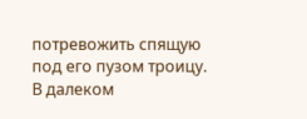потревожить спящую под его пузом троицу.
В далеком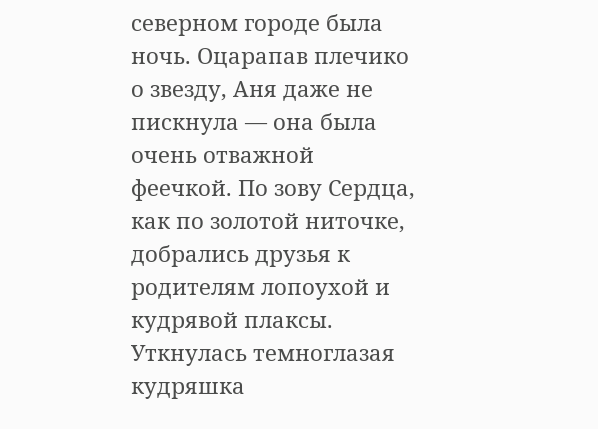северном городе была ночь. Оцарапав плечико о звезду, Аня даже не пискнула — она была очень отважной феечкой. По зову Сердца, как по золотой ниточке, добрались друзья к родителям лопоухой и кудрявой плаксы. Уткнулась темноглазая кудряшка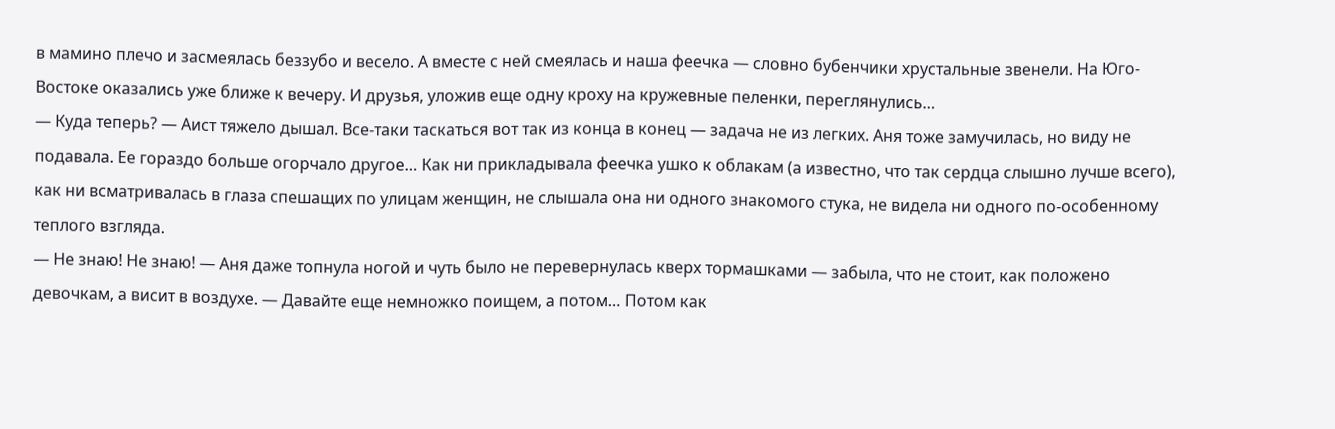в мамино плечо и засмеялась беззубо и весело. А вместе с ней смеялась и наша феечка — словно бубенчики хрустальные звенели. На Юго-Востоке оказались уже ближе к вечеру. И друзья, уложив еще одну кроху на кружевные пеленки, переглянулись…
— Куда теперь? — Аист тяжело дышал. Все-таки таскаться вот так из конца в конец — задача не из легких. Аня тоже замучилась, но виду не подавала. Ее гораздо больше огорчало другое… Как ни прикладывала феечка ушко к облакам (а известно, что так сердца слышно лучше всего), как ни всматривалась в глаза спешащих по улицам женщин, не слышала она ни одного знакомого стука, не видела ни одного по-особенному теплого взгляда.
— Не знаю! Не знаю! — Аня даже топнула ногой и чуть было не перевернулась кверх тормашками — забыла, что не стоит, как положено девочкам, а висит в воздухе. — Давайте еще немножко поищем, а потом… Потом как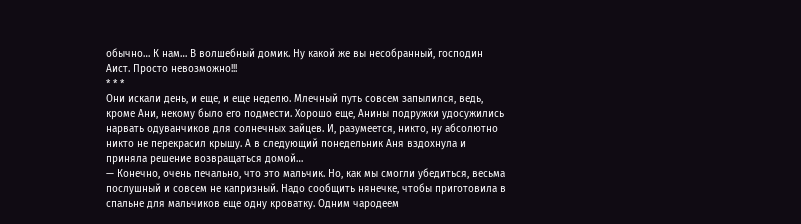обычно… К нам… В волшебный домик. Ну какой же вы несобранный, господин Аист. Просто невозможно!!!
* * *
Они искали день, и еще, и еще неделю. Млечный путь совсем запылился, ведь, кроме Ани, некому было его подмести. Хорошо еще, Анины подружки удосужились нарвать одуванчиков для солнечных зайцев. И, разумеется, никто, ну абсолютно никто не перекрасил крышу. А в следующий понедельник Аня вздохнула и приняла решение возвращаться домой…
— Конечно, очень печально, что это мальчик. Но, как мы смогли убедиться, весьма послушный и совсем не капризный. Надо сообщить нянечке, чтобы приготовила в спальне для мальчиков еще одну кроватку. Одним чародеем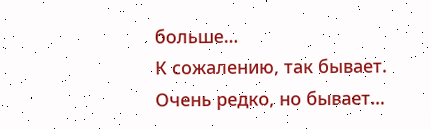больше…
К сожалению, так бывает. Очень редко, но бывает…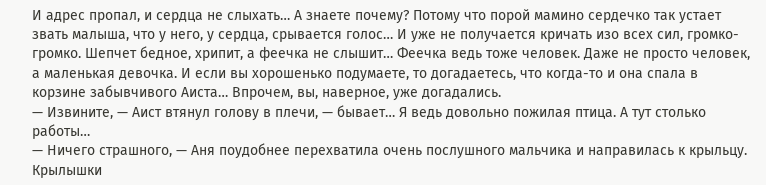И адрес пропал, и сердца не слыхать… А знаете почему? Потому что порой мамино сердечко так устает звать малыша, что у него, у сердца, срывается голос… И уже не получается кричать изо всех сил, громко-громко. Шепчет бедное, хрипит, а феечка не слышит… Феечка ведь тоже человек. Даже не просто человек, а маленькая девочка. И если вы хорошенько подумаете, то догадаетесь, что когда-то и она спала в корзине забывчивого Аиста… Впрочем, вы, наверное, уже догадались.
— Извините, — Аист втянул голову в плечи, — бывает… Я ведь довольно пожилая птица. А тут столько работы…
— Ничего страшного, — Аня поудобнее перехватила очень послушного мальчика и направилась к крыльцу. Крылышки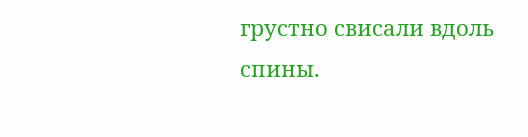грустно свисали вдоль спины.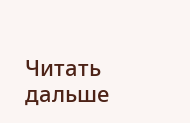Читать дальше